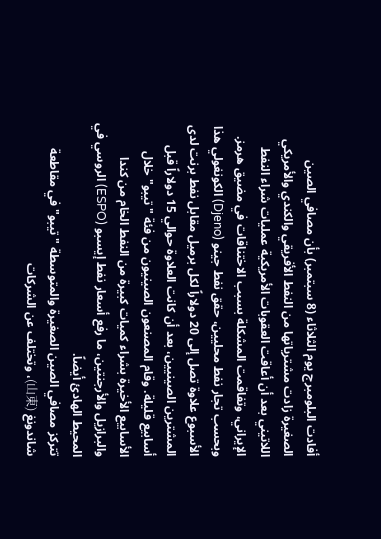أفادت البلومبرج يوم الثلاثاء (8 سبتمبر) بأن مصافي الصين الصغيرة زادت مشترياتها من النفط الأفريقي والكندي والأمريكي اللاتيني بعد أن أعاقت العقوبات الأمريكية عمليات شراء النفط الإيراني، وتفاقمت المشكلة بسبب الاختناقات في مضيق هرمز. وبحسب تجار نفط محليين، حقق نفط جينو (Djeno) الكونغولي هذا الأسبوع علاوة تصل إلى 20 دولاراً لكل برميل مقابل نفط برنت لدى المشترين الصينيين، بعد أن كانت العلاوة حوالي 15 دولاراً قبل أسابيع قليلة. وقام المصنعون الصينيون من فئة "تيبو" خلال الأسابيع الأخيرة بشراء كميات كبيرة من النفط الخام من كندا والبرازيل والأرجنتين، ما رفع أسعار نفط إيسبو (ESPO) الروسي في المحيط الهادئ أيضاً.
تتركز مصافي الصين الصغيرة والمتوسطة "تيبو" في مقاطعة شاندونغ (山東)، وتختلف عن الشركات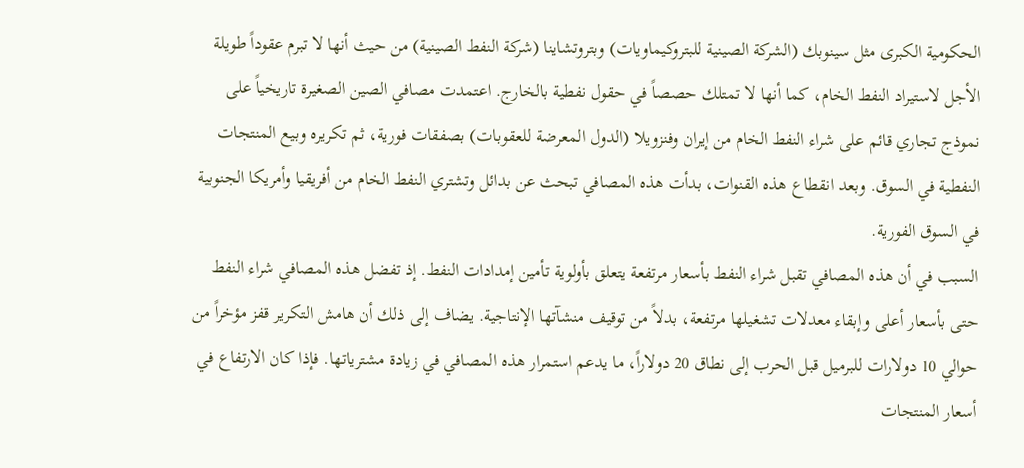الحكومية الكبرى مثل سينوبك (الشركة الصينية للبتروكيماويات) وبتروتشاينا (شركة النفط الصينية) من حيث أنها لا تبرم عقوداً طويلة الأجل لاستيراد النفط الخام، كما أنها لا تمتلك حصصاً في حقول نفطية بالخارج. اعتمدت مصافي الصين الصغيرة تاريخياً على نموذج تجاري قائم على شراء النفط الخام من إيران وفنزويلا (الدول المعرضة للعقوبات) بصفقات فورية، ثم تكريره وبيع المنتجات النفطية في السوق. وبعد انقطاع هذه القنوات، بدأت هذه المصافي تبحث عن بدائل وتشتري النفط الخام من أفريقيا وأمريكا الجنوبية في السوق الفورية.
السبب في أن هذه المصافي تقبل شراء النفط بأسعار مرتفعة يتعلق بأولوية تأمين إمدادات النفط. إذ تفضل هذه المصافي شراء النفط حتى بأسعار أعلى وإبقاء معدلات تشغيلها مرتفعة، بدلاً من توقيف منشآتها الإنتاجية. يضاف إلى ذلك أن هامش التكرير قفز مؤخراً من حوالي 10 دولارات للبرميل قبل الحرب إلى نطاق 20 دولاراً، ما يدعم استمرار هذه المصافي في زيادة مشترياتها. فإذا كان الارتفاع في أسعار المنتجات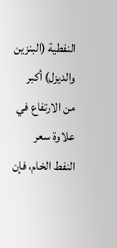النفطية (البنزين والديزل) أكبر من الارتفاع في علاوة سعر النفط الخام، فإن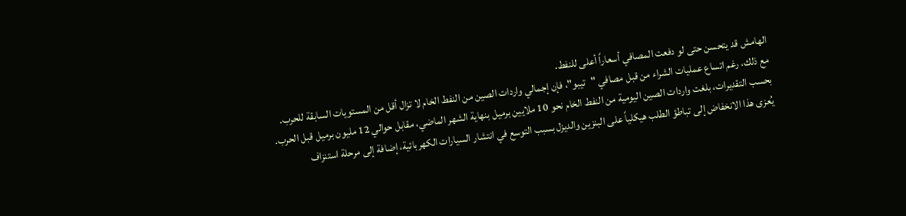الهامش قد يتحسن حتى لو دفعت المصافي أسعاراً أعلى للنفط.
مع ذلك، رغم اتساع عمليات الشراء من قبل مصافي "تيبو"، فإن إجمالي واردات الصين من النفط الخام لا تزال أقل من المستويات السابقة للحرب. بحسب التقديرات، بلغت واردات الصين اليومية من النفط الخام نحو 10 ملايين برميل بنهاية الشهر الماضي، مقابل حوالي 12 مليون برميل قبل الحرب. يُعزى هذا الانخفاض إلى تباطؤ الطلب هيكلياً على البنزين والديزل بسبب التوسع في انتشار السيارات الكهربائية، إضافة إلى مرحلة استنزاف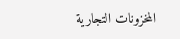المخزونات التجارية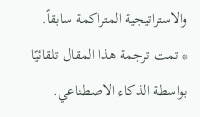والاستراتيجية المتراكمة سابقاً.
* تمت ترجمة هذا المقال تلقائيًا بواسطة الذكاء الاصطناعي.